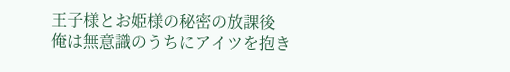王子様とお姫様の秘密の放課後
俺は無意識のうちにアイツを抱き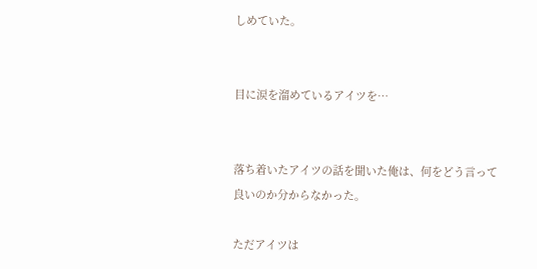しめていた。


目に涙を溜めているアイツを…


落ち着いたアイツの話を聞いた俺は、何をどう言って良いのか分からなかった。

ただアイツは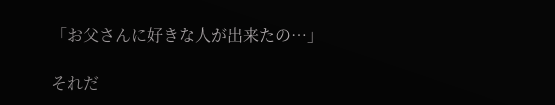「お父さんに好きな人が出来たの…」

それだ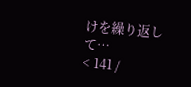けを繰り返して…
< 141 /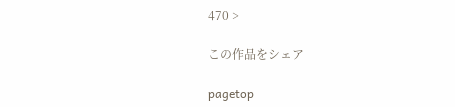470 >

この作品をシェア

pagetop